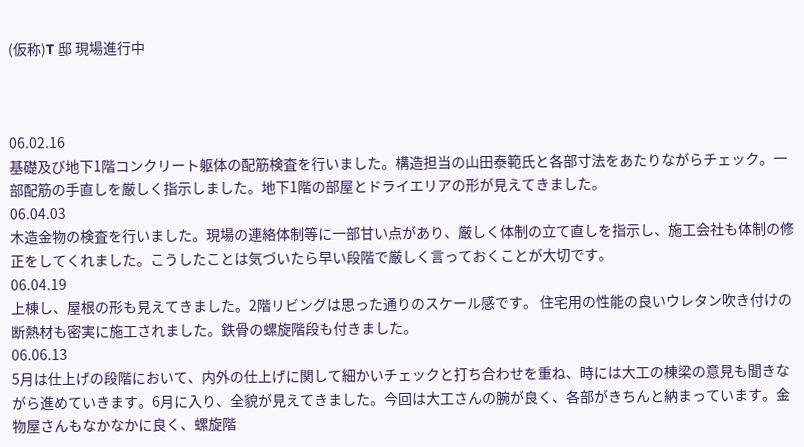(仮称)T 邸 現場進行中



06.02.16
基礎及び地下1階コンクリート躯体の配筋検査を行いました。構造担当の山田泰範氏と各部寸法をあたりながらチェック。一部配筋の手直しを厳しく指示しました。地下1階の部屋とドライエリアの形が見えてきました。
06.04.03
木造金物の検査を行いました。現場の連絡体制等に一部甘い点があり、厳しく体制の立て直しを指示し、施工会社も体制の修正をしてくれました。こうしたことは気づいたら早い段階で厳しく言っておくことが大切です。
06.04.19
上棟し、屋根の形も見えてきました。2階リビングは思った通りのスケール感です。 住宅用の性能の良いウレタン吹き付けの断熱材も密実に施工されました。鉄骨の螺旋階段も付きました。
06.06.13
5月は仕上げの段階において、内外の仕上げに関して細かいチェックと打ち合わせを重ね、時には大工の棟梁の意見も聞きながら進めていきます。6月に入り、全貌が見えてきました。今回は大工さんの腕が良く、各部がきちんと納まっています。金物屋さんもなかなかに良く、螺旋階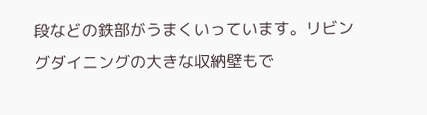段などの鉄部がうまくいっています。リビングダイニングの大きな収納壁もで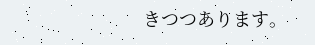きつつあります。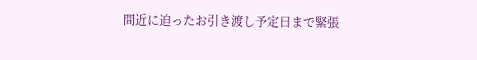間近に迫ったお引き渡し予定日まで緊張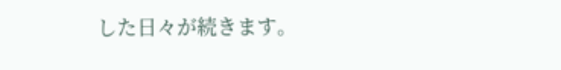した日々が続きます。